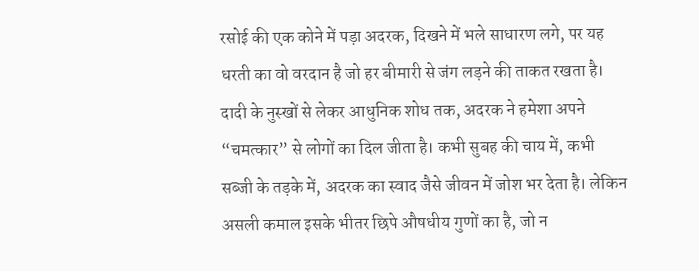रसोई की एक कोने में पड़ा अदरक, दिखने में भले साधारण लगे, पर यह धरती का वो वरदान है जो हर बीमारी से जंग लड़ने की ताकत रखता है। दादी के नुस्खों से लेकर आधुनिक शोध तक, अदरक ने हमेशा अपने “चमत्कार” से लोगों का दिल जीता है। कभी सुबह की चाय में, कभी सब्जी के तड़के में, अदरक का स्वाद जैसे जीवन में जोश भर देता है। लेकिन असली कमाल इसके भीतर छिपे औषधीय गुणों का है, जो न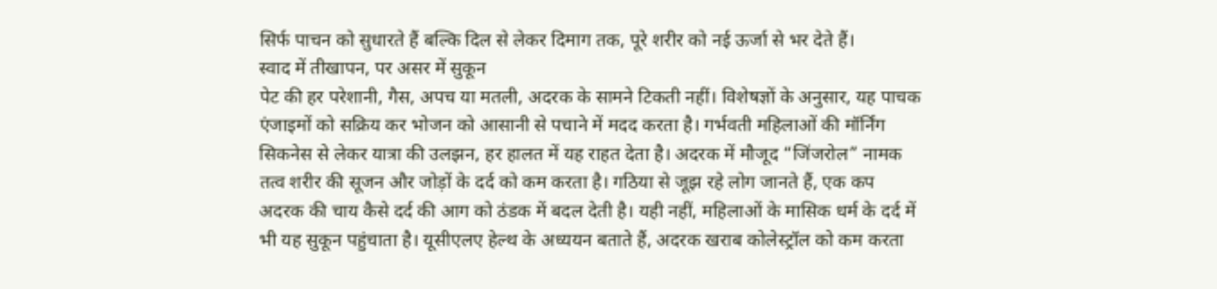सिर्फ पाचन को सुधारते हैं बल्कि दिल से लेकर दिमाग तक, पूरे शरीर को नई ऊर्जा से भर देते हैं।
स्वाद में तीखापन, पर असर में सुकून
पेट की हर परेशानी, गैस, अपच या मतली, अदरक के सामने टिकती नहीं। विशेषज्ञों के अनुसार, यह पाचक एंजाइमों को सक्रिय कर भोजन को आसानी से पचाने में मदद करता है। गर्भवती महिलाओं की मॉर्निंग सिकनेस से लेकर यात्रा की उलझन, हर हालत में यह राहत देता है। अदरक में मौजूद “जिंजरोल” नामक तत्व शरीर की सूजन और जोड़ों के दर्द को कम करता है। गठिया से जूझ रहे लोग जानते हैं, एक कप अदरक की चाय कैसे दर्द की आग को ठंडक में बदल देती है। यही नहीं, महिलाओं के मासिक धर्म के दर्द में भी यह सुकून पहुंचाता है। यूसीएलए हेल्थ के अध्ययन बताते हैं, अदरक खराब कोलेस्ट्रॉल को कम करता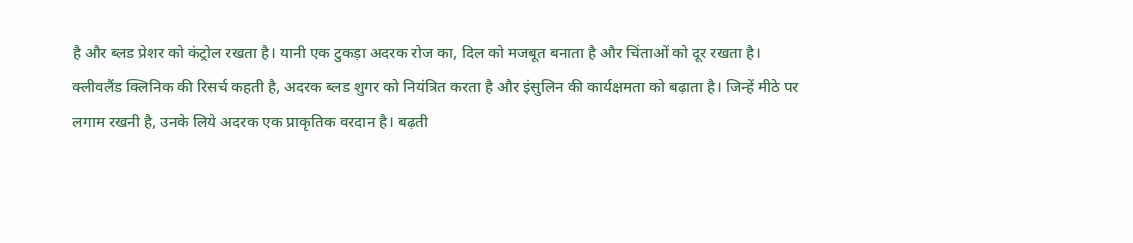है और ब्लड प्रेशर को कंट्रोल रखता है। यानी एक टुकड़ा अदरक रोज का, दिल को मजबूत बनाता है और चिंताओं को दूर रखता है।
क्लीवलैंड क्लिनिक की रिसर्च कहती है, अदरक ब्लड शुगर को नियंत्रित करता है और इंसुलिन की कार्यक्षमता को बढ़ाता है। जिन्हें मीठे पर लगाम रखनी है, उनके लिये अदरक एक प्राकृतिक वरदान है। बढ़ती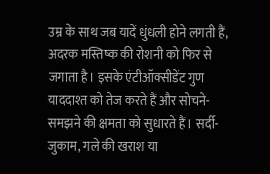उम्र के साथ जब यादें धुंधली होने लगती हैं, अदरक मस्तिष्क की रोशनी को फिर से जगाता है। इसके एंटीऑक्सीडेंट गुण याददाश्त को तेज करते हैं और सोचने-समझने की क्षमता को सुधारते हैं। सर्दी-जुकाम, गले की खराश या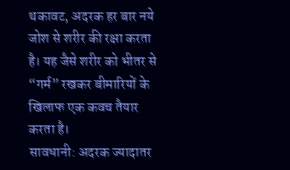थकावट, अदरक हर बार नये जोश से शरीर की रक्षा करता है। यह जैसे शरीर को भीतर से “गर्म” रखकर बीमारियों के खिलाफ एक कवच तैयार करता है।
सावधानी: अदरक ज्यादातर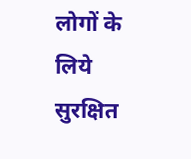लोगों के लिये सुरक्षित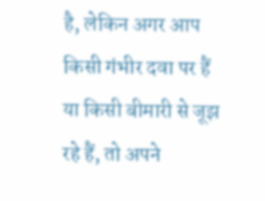है, लेकिन अगर आप किसी गंभीर दवा पर हैं या किसी बीमारी से जूझ रहे हैं, तो अपने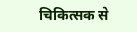चिकित्सक से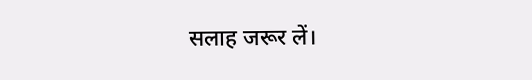सलाह जरूर लें।